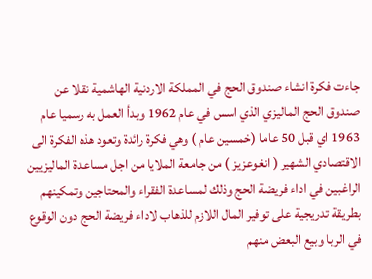جاءت فكرة انشاء صندوق الحج في المملكة الاردنية الهاشمية نقلا عن صندوق الحج الماليزي الذي اسس في عام 1962 وبدأ العمل به رسميا عام 1963 اي قبل 50 عاما (خمسين عام ) وهي فكرة رائدة وتعود هذه الفكرة الى الاقتصادي الشهير ( انغوعزيز ) من جامعة الملايا من اجل مساعدة الماليزيين الراغبين في اداء فريضة الحج وذلك لمساعدة الفقراء والمحتاجين وتمكينهم بطريقة تدريجية على توفير المال اللازم للذهاب لاداء فريضة الحج دون الوقوع في الربا وبيع البعض منهم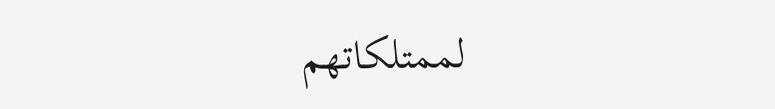لممتلكاتهم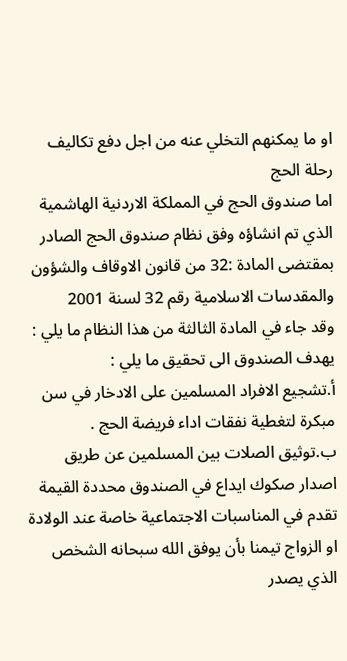او ما يمكنهم التخلي عنه من اجل دفع تكاليف رحلة الحج
اما صندوق الحج في المملكة الاردنية الهاشمية الذي تم انشاؤه وفق نظام صندوق الحج الصادر بمقتضى المادة :32 من قانون الاوقاف والشؤون والمقدسات الاسلامية رقم 32 لسنة 2001
وقد جاء في المادة الثالثة من هذا النظام ما يلي :
يهدف الصندوق الى تحقيق ما يلي :
أ.تشجيع الافراد المسلمين على الادخار في سن مبكرة لتغطية نفقات اداء فريضة الحج .
ب.توثيق الصلات بين المسلمين عن طريق اصدار صكوك ايداع في الصندوق محددة القيمة تقدم في المناسبات الاجتماعية خاصة عند الولادة او الزواج تيمنا بأن يوفق الله سبحانه الشخص الذي يصدر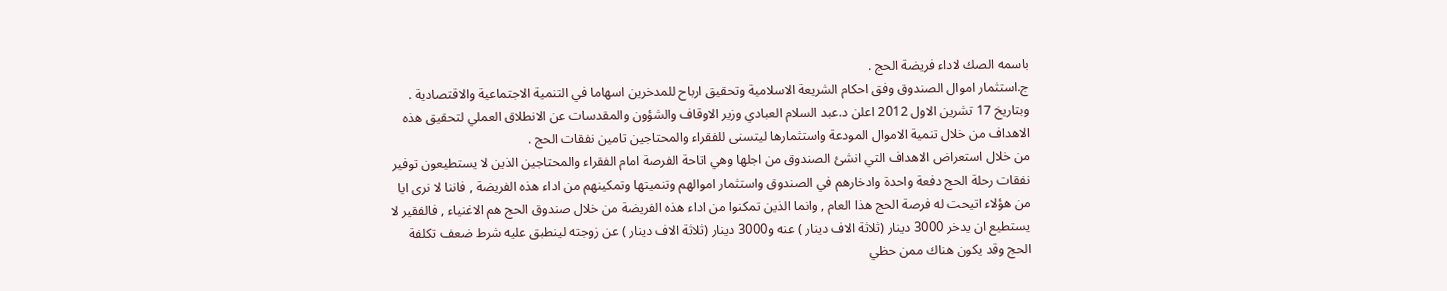باسمه الصك لاداء فريضة الحج .
ج.استثمار اموال الصندوق وفق احكام الشريعة الاسلامية وتحقيق ارباح للمدخرين اسهاما في التنمية الاجتماعية والاقتصادية .
وبتاريخ 17 تشرين الاول 2012 اعلن د.عبد السلام العبادي وزير الاوقاف والشؤون والمقدسات عن الانطلاق العملي لتحقيق هذه الاهداف من خلال تنمية الاموال المودعة واستثمارها ليتسنى للفقراء والمحتاجين تامين نفقات الحج .
من خلال استعراض الاهداف التي انشئ الصندوق من اجلها وهي اتاحة الفرصة امام الفقراء والمحتاجين الذين لا يستطيعون توفير نفقات رحلة الحج دفعة واحدة وادخارهم في الصندوق واستثمار اموالهم وتنميتها وتمكينهم من اداء هذه الفريضة , فاننا لا نرى ايا من هؤلاء اتيحت له فرصة الحج هذا العام , وانما الذين تمكنوا من اداء هذه الفريضة من خلال صندوق الحج هم الاغنياء , فالفقير لا يستطيع ان يدخر 3000 دينار (ثلاثة الاف دينار ) عنه و3000 دينار (ثلاثة الاف دينار ) عن زوجته لينطبق عليه شرط ضعف تكلفة الحج وقد يكون هناك ممن حظي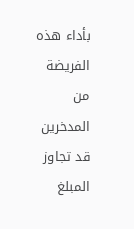بأداء هذه الفريضة من المدخرين قد تجاوز المبلغ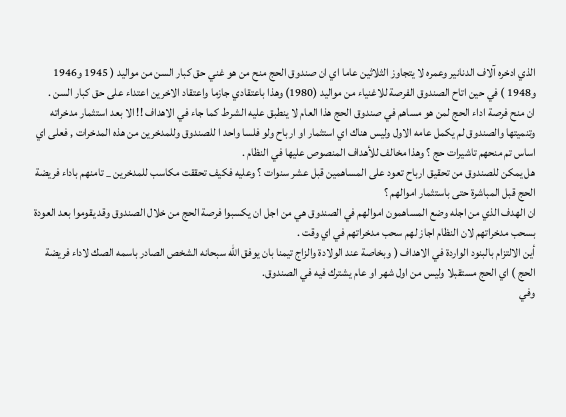الذي ادخره آلاف الدنانير وعمره لا يتجاوز الثلاثين عاما اي ان صندوق الحج منح من هو غني حق كبار السن من مواليد ( 1945 و1946 و1948 ) في حين اتاح الصندوق الفرصة للاغنياء من مواليد (1980) وهذا باعتقادي جازما واعتقاد الاخرين اعتداء على حق كبار السن .
ان منح فرصة اداء الحج لمن هو مساهم في صندوق الحج هذا العام لا ينطبق عليه الشرط كما جاء في الاهداف !! الا بعد استثمار مدخراته وتنميتها والصندوق لم يكمل عامه الاول وليس هناك اي استثمار او ارباح ولو فلسا واحد ا للصندوق وللمدخرين من هذه المدخرات , فعلى اي اساس تم منحهم تاشيرات حج ؟ وهذا مخالف للأهداف المنصوص عليها في النظام .
هل يمكن للصندوق من تحقيق ارباح تعود على المساهمين قبل عشر سنوات ؟ وعليه فكيف تحققت مكاسب للمدخرين _ تامنهم باداء فريضة الحج قبل المباشرة حتى باستثمار اموالهم ؟
ان الهدف الذي من اجله وضع المساهمون اموالهم في الصندوق هي من اجل ان يكسبوا فرصة الحج من خلال الصندوق وقد يقوموا بعد العودة بسحب مدخراتهم لان النظام اجاز لهم سحب مدخراتهم في اي وقت .
أين الالتزام بالبنود الواردة في الاهداف ( وبخاصة عند الولادة والزاج تيمنا بان يوفق الله سبحانه الشخص الصادر باسمه الصك لاداء فريضة الحج ) اي الحج مستقبلا وليس من اول شهر او عام يشترك فيه في الصندوق.
وفي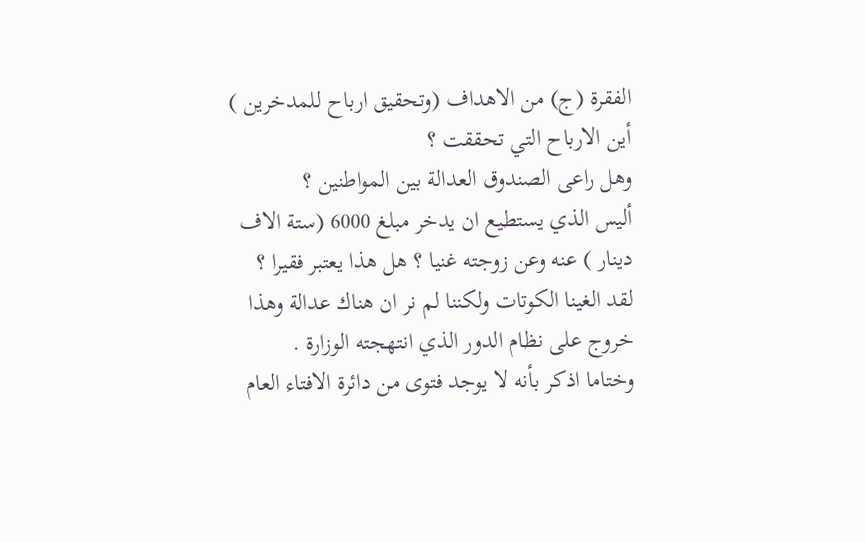الفقرة (ج) من الاهداف (وتحقيق ارباح للمدخرين ) أين الارباح التي تحققت ؟
وهل راعى الصندوق العدالة بين المواطنين ؟
أليس الذي يستطيع ان يدخر مبلغ 6000 (ستة الاف دينار ) عنه وعن زوجته غنيا ؟ هل هذا يعتبر فقيرا ؟
لقد الغينا الكوتات ولكننا لم نر ان هناك عدالة وهذا خروج على نظام الدور الذي انتهجته الوزارة .
وختاما اذكر بأنه لا يوجد فتوى من دائرة الافتاء العام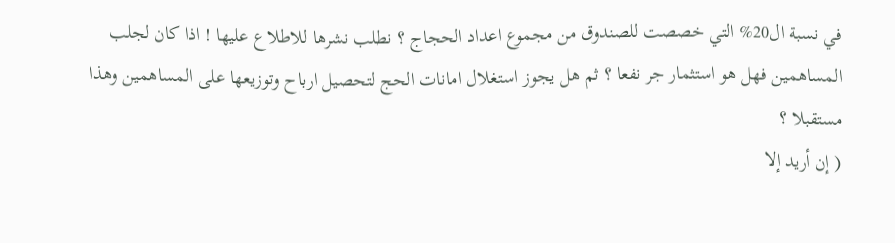في نسبة ال20% التي خصصت للصندوق من مجموع اعداد الحجاج ؟ نطلب نشرها للاطلاع عليها ! اذا كان لجلب المساهمين فهل هو استثمار جر نفعا ؟ ثم هل يجوز استغلال امانات الحج لتحصيل ارباح وتوزيعها على المساهمين وهذا مستقبلا ؟
( إن أريد إلا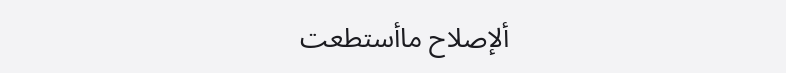ألإصلاح ماأستطعت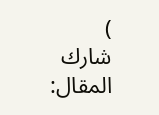)
شارك المقال: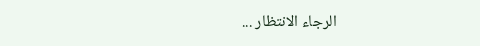الرجاء الانتظار ...